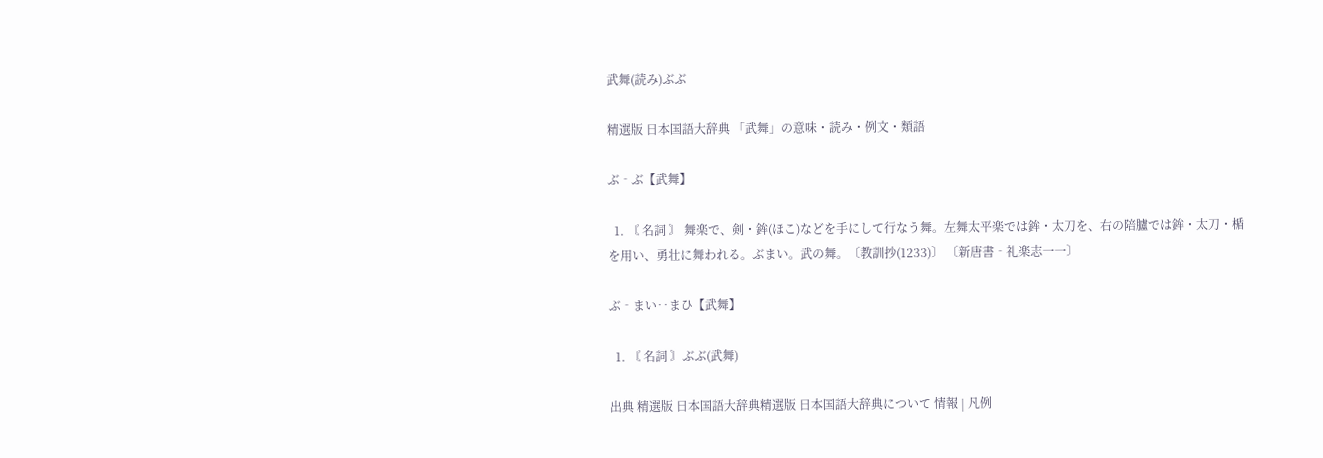武舞(読み)ぶぶ

精選版 日本国語大辞典 「武舞」の意味・読み・例文・類語

ぶ‐ぶ【武舞】

  1. 〘 名詞 〙 舞楽で、剣・鉾(ほこ)などを手にして行なう舞。左舞太平楽では鉾・太刀を、右の陪臚では鉾・太刀・楯を用い、勇壮に舞われる。ぶまい。武の舞。〔教訓抄(1233)〕 〔新唐書‐礼楽志一一〕

ぶ‐まい‥まひ【武舞】

  1. 〘 名詞 〙ぶぶ(武舞)

出典 精選版 日本国語大辞典精選版 日本国語大辞典について 情報 | 凡例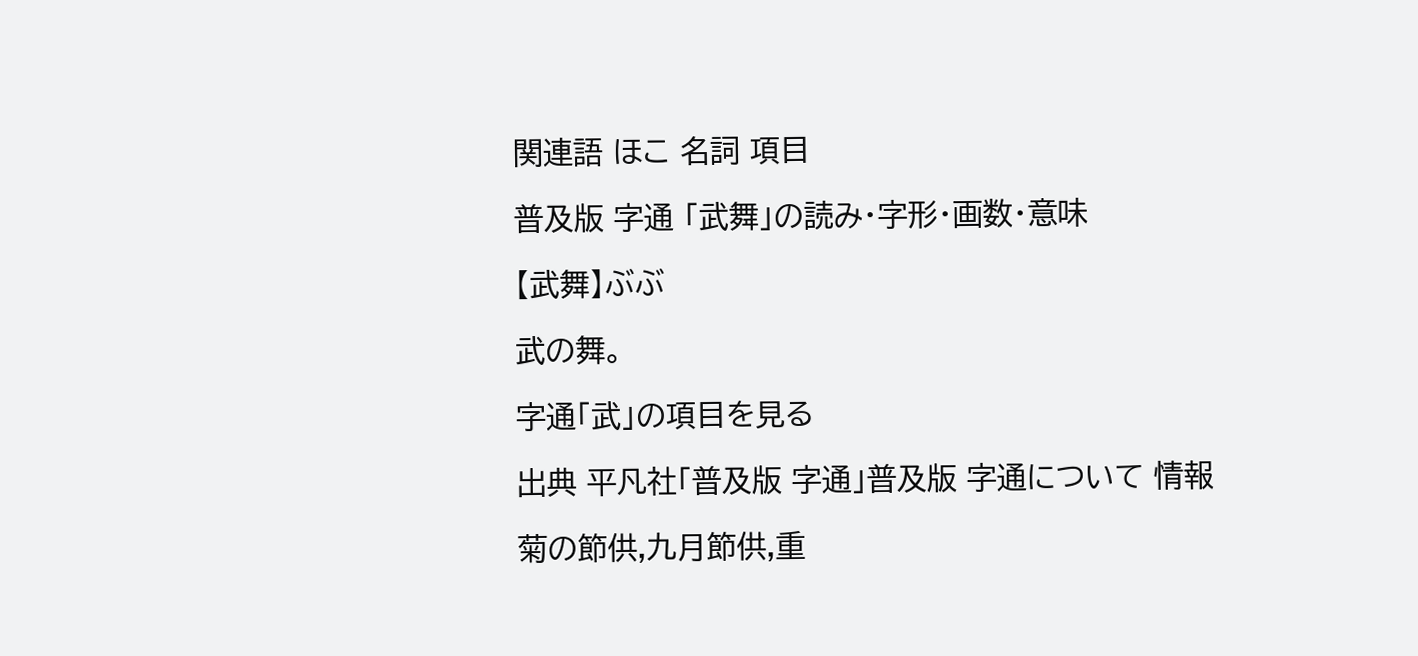関連語 ほこ 名詞 項目

普及版 字通 「武舞」の読み・字形・画数・意味

【武舞】ぶぶ

武の舞。

字通「武」の項目を見る

出典 平凡社「普及版 字通」普及版 字通について 情報

菊の節供,九月節供,重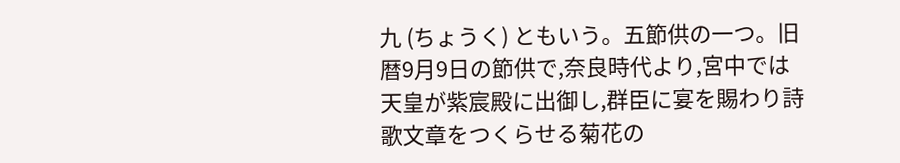九 (ちょうく) ともいう。五節供の一つ。旧暦9月9日の節供で,奈良時代より,宮中では天皇が紫宸殿に出御し,群臣に宴を賜わり詩歌文章をつくらせる菊花の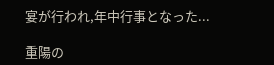宴が行われ,年中行事となった...

重陽の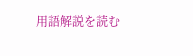用語解説を読む